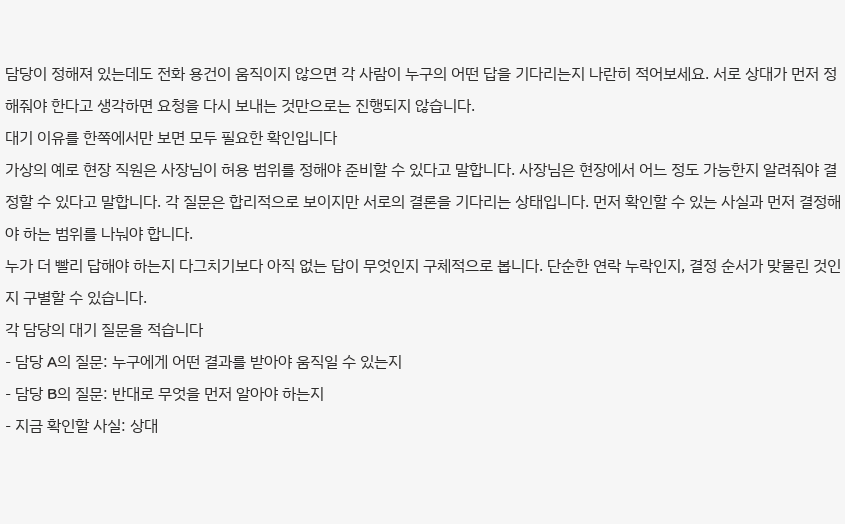담당이 정해져 있는데도 전화 용건이 움직이지 않으면 각 사람이 누구의 어떤 답을 기다리는지 나란히 적어보세요. 서로 상대가 먼저 정해줘야 한다고 생각하면 요청을 다시 보내는 것만으로는 진행되지 않습니다.
대기 이유를 한쪽에서만 보면 모두 필요한 확인입니다
가상의 예로 현장 직원은 사장님이 허용 범위를 정해야 준비할 수 있다고 말합니다. 사장님은 현장에서 어느 정도 가능한지 알려줘야 결정할 수 있다고 말합니다. 각 질문은 합리적으로 보이지만 서로의 결론을 기다리는 상태입니다. 먼저 확인할 수 있는 사실과 먼저 결정해야 하는 범위를 나눠야 합니다.
누가 더 빨리 답해야 하는지 다그치기보다 아직 없는 답이 무엇인지 구체적으로 봅니다. 단순한 연락 누락인지, 결정 순서가 맞물린 것인지 구별할 수 있습니다.
각 담당의 대기 질문을 적습니다
- 담당 A의 질문: 누구에게 어떤 결과를 받아야 움직일 수 있는지
- 담당 B의 질문: 반대로 무엇을 먼저 알아야 하는지
- 지금 확인할 사실: 상대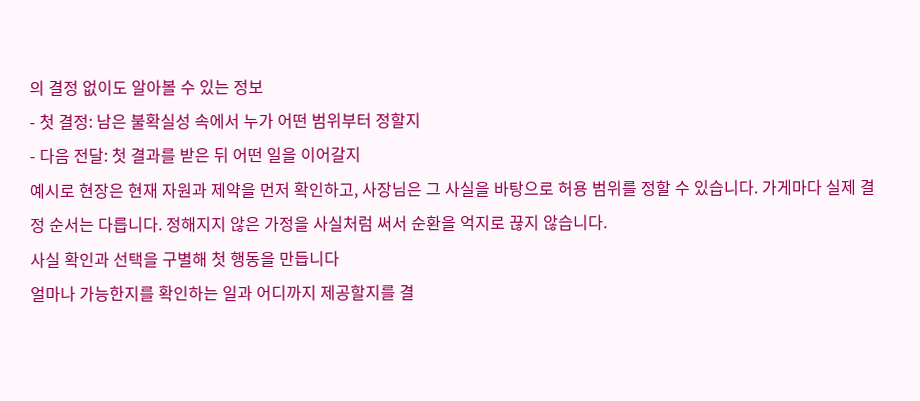의 결정 없이도 알아볼 수 있는 정보
- 첫 결정: 남은 불확실성 속에서 누가 어떤 범위부터 정할지
- 다음 전달: 첫 결과를 받은 뒤 어떤 일을 이어갈지
예시로 현장은 현재 자원과 제약을 먼저 확인하고, 사장님은 그 사실을 바탕으로 허용 범위를 정할 수 있습니다. 가게마다 실제 결정 순서는 다릅니다. 정해지지 않은 가정을 사실처럼 써서 순환을 억지로 끊지 않습니다.
사실 확인과 선택을 구별해 첫 행동을 만듭니다
얼마나 가능한지를 확인하는 일과 어디까지 제공할지를 결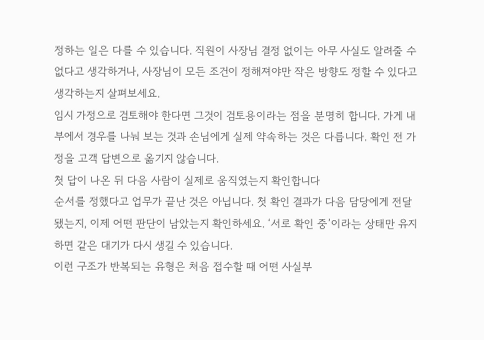정하는 일은 다를 수 있습니다. 직원이 사장님 결정 없이는 아무 사실도 알려줄 수 없다고 생각하거나, 사장님이 모든 조건이 정해져야만 작은 방향도 정할 수 있다고 생각하는지 살펴보세요.
임시 가정으로 검토해야 한다면 그것이 검토용이라는 점을 분명히 합니다. 가게 내부에서 경우를 나눠 보는 것과 손님에게 실제 약속하는 것은 다릅니다. 확인 전 가정을 고객 답변으로 옮기지 않습니다.
첫 답이 나온 뒤 다음 사람이 실제로 움직였는지 확인합니다
순서를 정했다고 업무가 끝난 것은 아닙니다. 첫 확인 결과가 다음 담당에게 전달됐는지, 이제 어떤 판단이 남았는지 확인하세요. ‘서로 확인 중’이라는 상태만 유지하면 같은 대기가 다시 생길 수 있습니다.
이런 구조가 반복되는 유형은 처음 접수할 때 어떤 사실부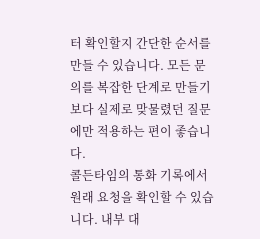터 확인할지 간단한 순서를 만들 수 있습니다. 모든 문의를 복잡한 단계로 만들기보다 실제로 맞물렸던 질문에만 적용하는 편이 좋습니다.
콜든타임의 통화 기록에서 원래 요청을 확인할 수 있습니다. 내부 대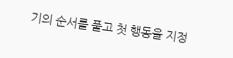기의 순서를 풀고 첫 행동을 지정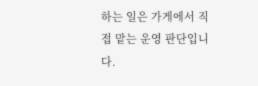하는 일은 가게에서 직접 맡는 운영 판단입니다.